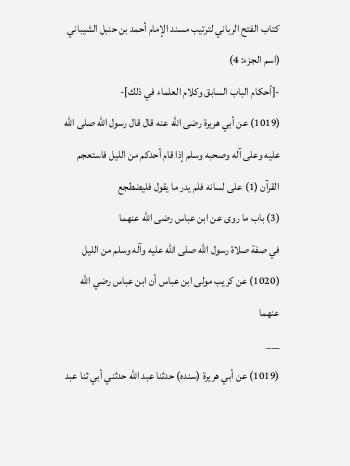كتاب الفتح الرباني لترتيب مسند الإمام أحمد بن حنبل الشيباني (اسم الجزء: 4)
-[أحكام الباب السابق وكلام العلماء في ذلك]-
(1019) عن أبي هريرة رضى الله عنه قال قال رسول الله صلى الله عليه وعلى آله وصحبه وسلم إذا قام أحدكم من الليل فاستعجم القرآن (1) على لسانه فلم يدر ما يقول فليضطجع
(3) باب ما روى عن ابن عباس رضى الله عنهما
في صفة صلاة رسول الله صلى الله عليه وآله وسلم من الليل
(1020) عن كريب مولى ابن عباس أن ابن عباس رضي الله عنهما
___
(1019) عن أبي هريرة (سنده) حدثنا عبد الله حدثني أبي ثنا عبد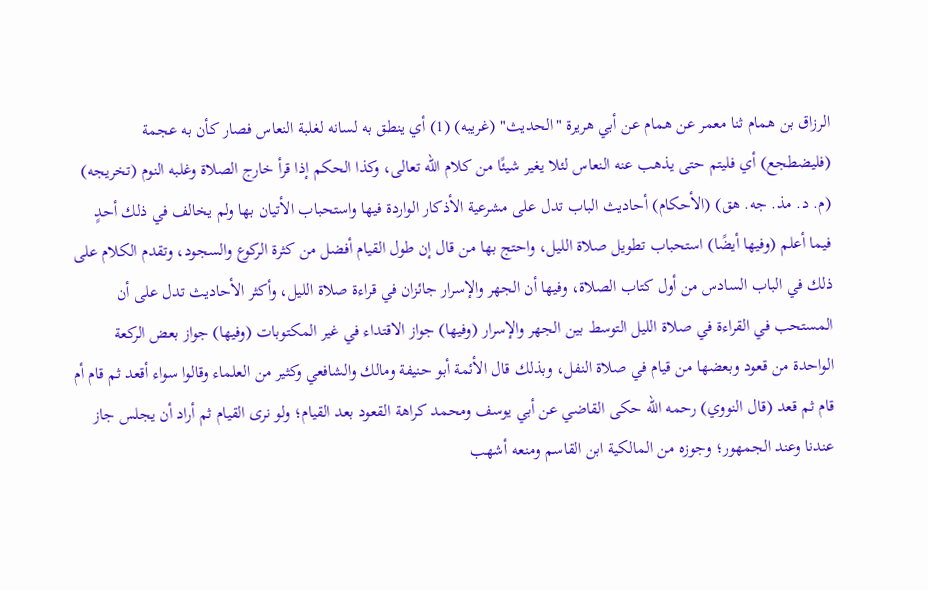الرزاق بن همام ثنا معمر عن همام عن أبي هريرة "الحديث" (غريبه) (1) أي ينطق به لسانه لغلبة النعاس فصار كأن به عجمة (فليضطجع) أي فليتم حتى يذهب عنه النعاس لئلا يغير شيئًا من كلام الله تعالى، وكذا الحكم إذا قرأ خارج الصلاة وغلبه النوم (تخريجه) (م. د. مذ. جه. هق) (الأحكام) أحاديث الباب تدل على مشرعية الأذكار الواردة فيها واستحباب الأتيان بها ولم يخالف في ذلك أحدٍ فيما أعلم (وفيها أيضًا) استحباب تطويل صلاة الليل، واحتج بها من قال إن طول القيام أفضل من كثرة الركوع والسجود، وتقدم الكلام على ذلك في الباب السادس من أول كتاب الصلاة، وفيها أن الجهر والإسرار جائزان في قراءة صلاة الليل، وأكثر الأحاديث تدل على أن المستحب في القراءة في صلاة الليل التوسط بين الجهر والإسرار (وفيها) جواز الاقتداء في غير المكتوبات (وفيها) جواز بعض الركعة الواحدة من قعود وبعضها من قيام في صلاة النفل، وبذلك قال الأئمة أبو حنيفة ومالك والشافعي وكثير من العلماء وقالوا سواء أقعد ثم قام أم قام ثم قعد (قال النووي) رحمه الله حكى القاضي عن أبي يوسف ومحمد كراهة القعود بعد القيام؛ ولو نرى القيام ثم أراد أن يجلس جاز عندنا وعند الجمهور؛ وجوزه من المالكية ابن القاسم ومنعه أشهب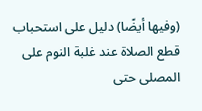(وفيها أيضًا) دليل على استحباب قطع الصلاة عند غلبة النوم على المصلى حتى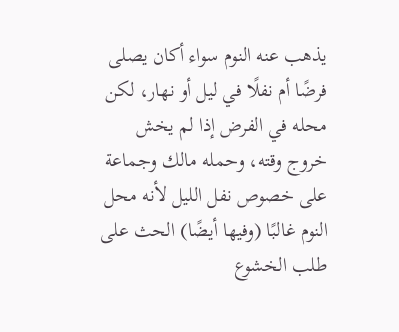يذهب عنه النوم سواء أكان يصلى فرضًا أم نفلًا في ليل أو نهار، لكن محله في الفرض إذا لم يخش خروج وقته، وحمله مالك وجماعة على خصوص نفل الليل لأنه محل النوم غالبًا (وفيها أيضًا) الحث على طلب الخشوع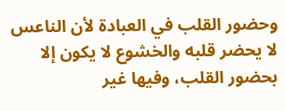وحضور القلب في العبادة لأن الناعس لا يحضر قلبه والخشوع لا يكون إلا بحضور القلب، وفيها غير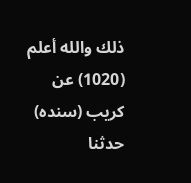ذلك والله أعلم
(1020) عن كريب (سنده) حدثنا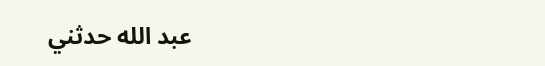عبد الله حدثني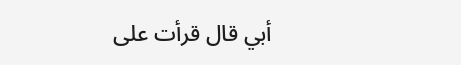أبي قال قرأت على